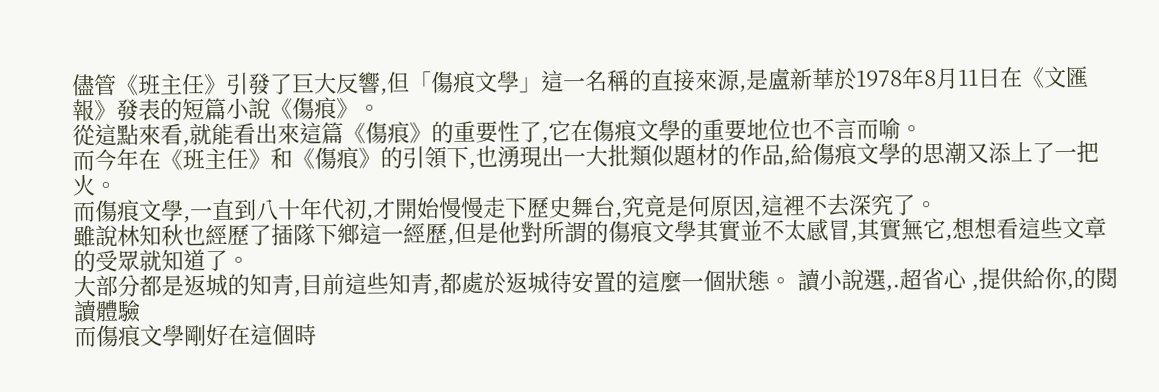儘管《班主任》引發了巨大反響,但「傷痕文學」這一名稱的直接來源,是盧新華於1978年8月11日在《文匯報》發表的短篇小說《傷痕》。
從這點來看,就能看出來這篇《傷痕》的重要性了,它在傷痕文學的重要地位也不言而喻。
而今年在《班主任》和《傷痕》的引領下,也湧現出一大批類似題材的作品,給傷痕文學的思潮又添上了一把火。
而傷痕文學,一直到八十年代初,才開始慢慢走下歷史舞台,究竟是何原因,這裡不去深究了。
雖說林知秋也經歷了插隊下鄉這一經歷,但是他對所謂的傷痕文學其實並不太感冒,其實無它,想想看這些文章的受眾就知道了。
大部分都是返城的知青,目前這些知青,都處於返城待安置的這麼一個狀態。 讀小說選,.超省心 ,提供給你,的閱讀體驗
而傷痕文學剛好在這個時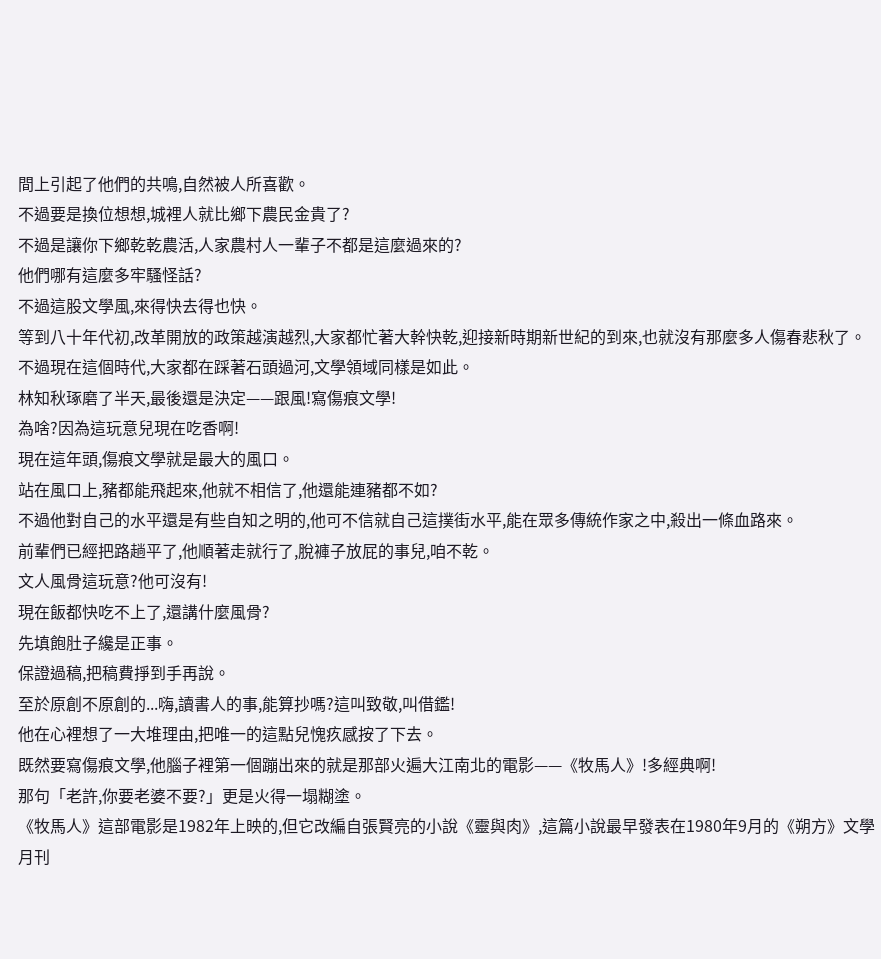間上引起了他們的共鳴,自然被人所喜歡。
不過要是換位想想,城裡人就比鄉下農民金貴了?
不過是讓你下鄉乾乾農活,人家農村人一輩子不都是這麼過來的?
他們哪有這麼多牢騷怪話?
不過這股文學風,來得快去得也快。
等到八十年代初,改革開放的政策越演越烈,大家都忙著大幹快乾,迎接新時期新世紀的到來,也就沒有那麼多人傷春悲秋了。
不過現在這個時代,大家都在踩著石頭過河,文學領域同樣是如此。
林知秋琢磨了半天,最後還是決定——跟風!寫傷痕文學!
為啥?因為這玩意兒現在吃香啊!
現在這年頭,傷痕文學就是最大的風口。
站在風口上,豬都能飛起來,他就不相信了,他還能連豬都不如?
不過他對自己的水平還是有些自知之明的,他可不信就自己這撲街水平,能在眾多傳統作家之中,殺出一條血路來。
前輩們已經把路趟平了,他順著走就行了,脫褲子放屁的事兒,咱不乾。
文人風骨這玩意?他可沒有!
現在飯都快吃不上了,還講什麼風骨?
先填飽肚子纔是正事。
保證過稿,把稿費掙到手再說。
至於原創不原創的...嗨,讀書人的事,能算抄嗎?這叫致敬,叫借鑑!
他在心裡想了一大堆理由,把唯一的這點兒愧疚感按了下去。
既然要寫傷痕文學,他腦子裡第一個蹦出來的就是那部火遍大江南北的電影——《牧馬人》!多經典啊!
那句「老許,你要老婆不要?」更是火得一塌糊塗。
《牧馬人》這部電影是1982年上映的,但它改編自張賢亮的小說《靈與肉》,這篇小說最早發表在1980年9月的《朔方》文學月刊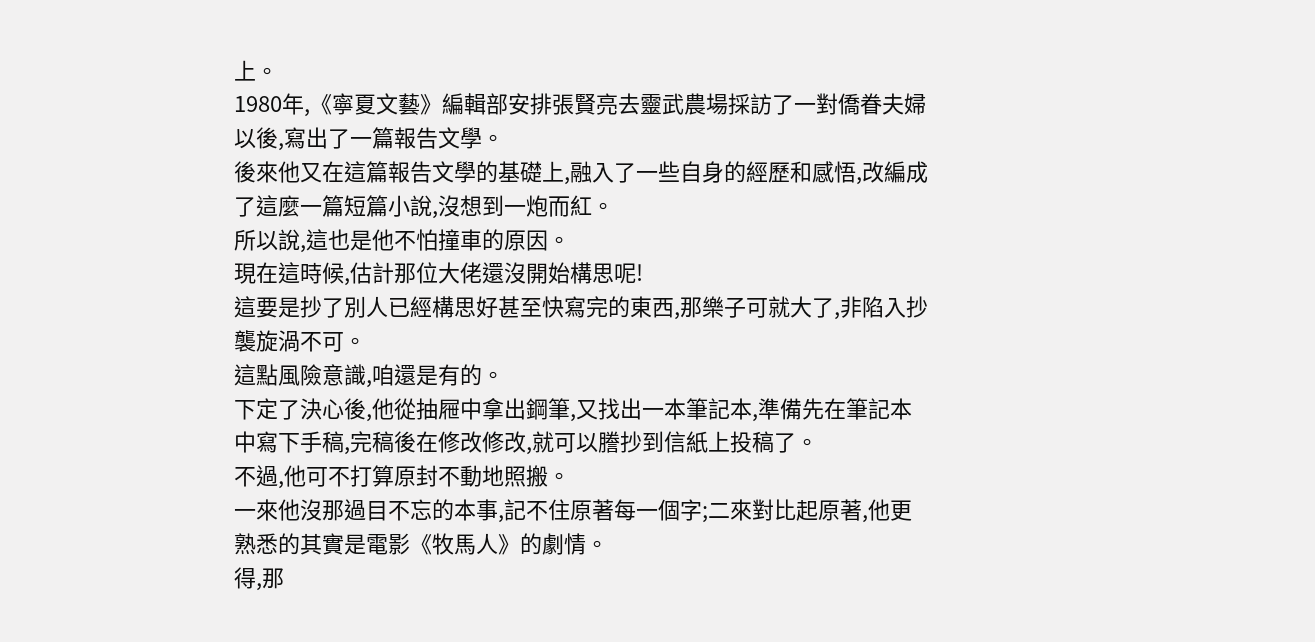上。
1980年,《寧夏文藝》編輯部安排張賢亮去靈武農場採訪了一對僑眷夫婦以後,寫出了一篇報告文學。
後來他又在這篇報告文學的基礎上,融入了一些自身的經歷和感悟,改編成了這麼一篇短篇小說,沒想到一炮而紅。
所以說,這也是他不怕撞車的原因。
現在這時候,估計那位大佬還沒開始構思呢!
這要是抄了別人已經構思好甚至快寫完的東西,那樂子可就大了,非陷入抄襲旋渦不可。
這點風險意識,咱還是有的。
下定了決心後,他從抽屜中拿出鋼筆,又找出一本筆記本,準備先在筆記本中寫下手稿,完稿後在修改修改,就可以謄抄到信紙上投稿了。
不過,他可不打算原封不動地照搬。
一來他沒那過目不忘的本事,記不住原著每一個字;二來對比起原著,他更熟悉的其實是電影《牧馬人》的劇情。
得,那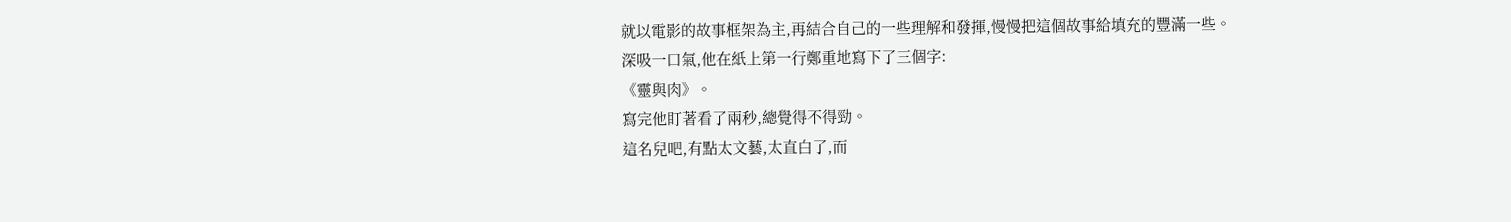就以電影的故事框架為主,再結合自己的一些理解和發揮,慢慢把這個故事給填充的豐滿一些。
深吸一口氣,他在紙上第一行鄭重地寫下了三個字:
《靈與肉》。
寫完他盯著看了兩秒,總覺得不得勁。
這名兒吧,有點太文藝,太直白了,而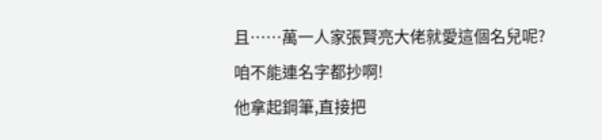且……萬一人家張賢亮大佬就愛這個名兒呢?
咱不能連名字都抄啊!
他拿起鋼筆,直接把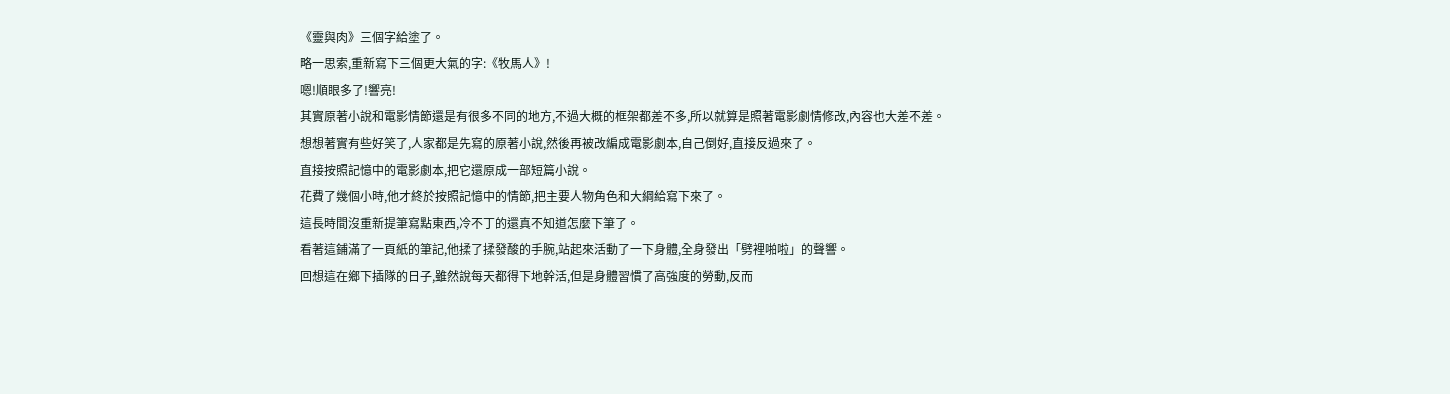《靈與肉》三個字給塗了。
略一思索,重新寫下三個更大氣的字:《牧馬人》!
嗯!順眼多了!響亮!
其實原著小說和電影情節還是有很多不同的地方,不過大概的框架都差不多,所以就算是照著電影劇情修改,內容也大差不差。
想想著實有些好笑了,人家都是先寫的原著小說,然後再被改編成電影劇本,自己倒好,直接反過來了。
直接按照記憶中的電影劇本,把它還原成一部短篇小說。
花費了幾個小時,他才終於按照記憶中的情節,把主要人物角色和大綱給寫下來了。
這長時間沒重新提筆寫點東西,冷不丁的還真不知道怎麼下筆了。
看著這鋪滿了一頁紙的筆記,他揉了揉發酸的手腕,站起來活動了一下身體,全身發出「劈裡啪啦」的聲響。
回想這在鄉下插隊的日子,雖然說每天都得下地幹活,但是身體習慣了高強度的勞動,反而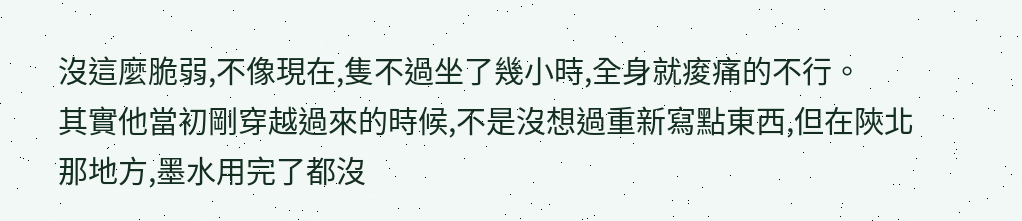沒這麼脆弱,不像現在,隻不過坐了幾小時,全身就痠痛的不行。
其實他當初剛穿越過來的時候,不是沒想過重新寫點東西,但在陝北那地方,墨水用完了都沒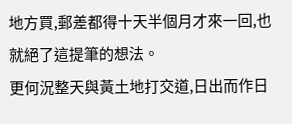地方買,郵差都得十天半個月才來一回,也就絕了這提筆的想法。
更何況整天與黃土地打交道,日出而作日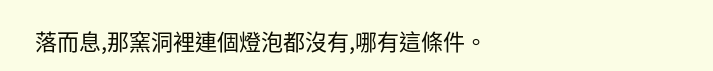落而息,那窯洞裡連個燈泡都沒有,哪有這條件。